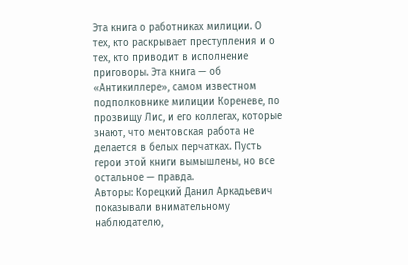Эта книга о работниках милиции. О тех, кто раскрывает преступления и о тех, кто приводит в исполнение приговоры. Эта книга — об «Антикиллере», самом известном подполковнике милиции Кореневе, по прозвищу Лис, и его коллегах, которые знают, что ментовская работа не делается в белых перчатках. Пусть герои этой книги вымышлены, но все остальное — правда.
Авторы: Корецкий Данил Аркадьевич
показывали внимательному наблюдателю,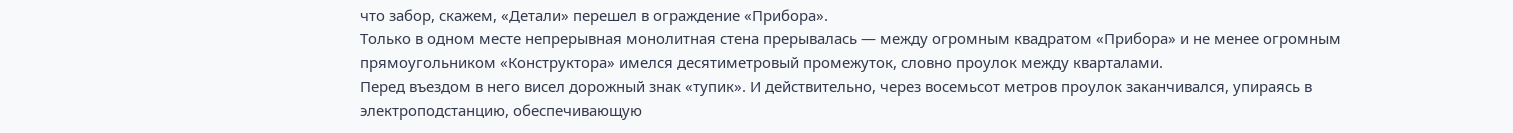что забор, скажем, «Детали» перешел в ограждение «Прибора».
Только в одном месте непрерывная монолитная стена прерывалась — между огромным квадратом «Прибора» и не менее огромным прямоугольником «Конструктора» имелся десятиметровый промежуток, словно проулок между кварталами.
Перед въездом в него висел дорожный знак «тупик». И действительно, через восемьсот метров проулок заканчивался, упираясь в электроподстанцию, обеспечивающую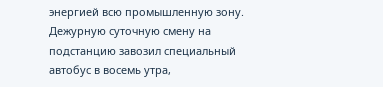энергией всю промышленную зону. Дежурную суточную смену на подстанцию завозил специальный автобус в восемь утра,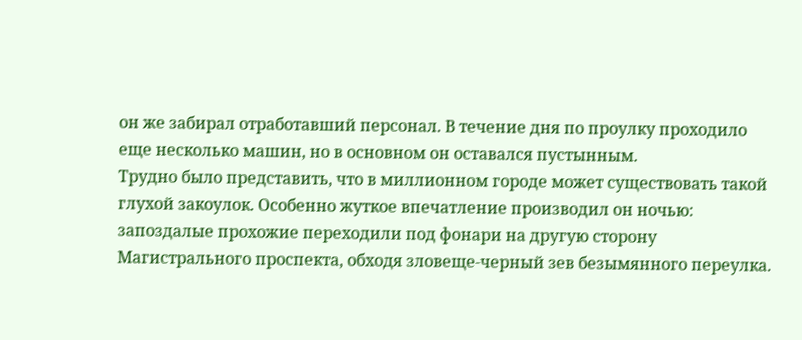он же забирал отработавший персонал. В течение дня по проулку проходило еще несколько машин, но в основном он оставался пустынным.
Трудно было представить, что в миллионном городе может существовать такой глухой закоулок. Особенно жуткое впечатление производил он ночью: запоздалые прохожие переходили под фонари на другую сторону Магистрального проспекта, обходя зловеще‑черный зев безымянного переулка.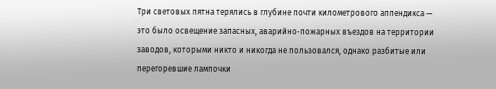Три световых пятна терялись в глубине почти километрового аппендикса — это было освещение запасных, аварийно‑пожарных въездов на территории заводов, которыми никто и никогда не пользовался, однако разбитые или перегоревшие лампочки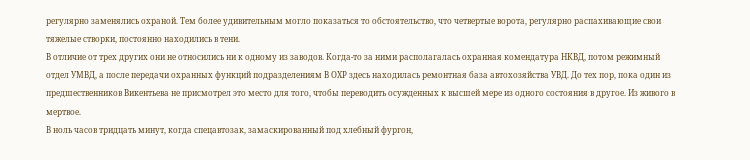регулярно заменялись охраной. Тем более удивительным могло показаться то обстоятельство, что четвертые ворота, регулярно распахивающие свои тяжелые створки, постоянно находились в тени.
В отличие от трех других они не относились ни к одному из заводов. Когда‑то за ними располагалась охранная комендатура НКВД, потом режимный отдел УМВД, а после передачи охранных функций подразделениям В ОХР здесь находилась ремонтная база автохозяйства УВД. До тех пор, пока один из предшественников Викентьева не присмотрел это место для того, чтобы переводить осужденных к высшей мере из одного состояния в другое. Из живого в мертвое.
В ноль часов тридцать минут, когда спецавтозак, замаскированный под хлебный фургон,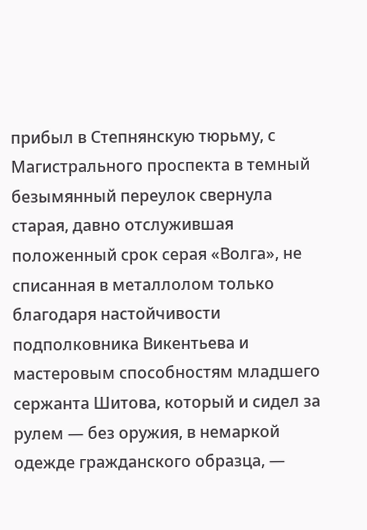прибыл в Степнянскую тюрьму, с Магистрального проспекта в темный безымянный переулок свернула старая, давно отслужившая положенный срок серая «Волга», не списанная в металлолом только благодаря настойчивости подполковника Викентьева и мастеровым способностям младшего сержанта Шитова, который и сидел за рулем — без оружия, в немаркой одежде гражданского образца, —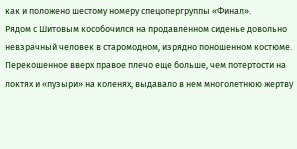как и положено шестому номеру спецопергруппы «Финал».
Рядом с Шитовым кособочился на продавленном сиденье довольно невзрачный человек в старомодном, изрядно поношенном костюме. Перекошенное вверх правое плечо еще больше, чем потертости на локтях и «пузыри» на коленях, выдавало в нем многолетнюю жертву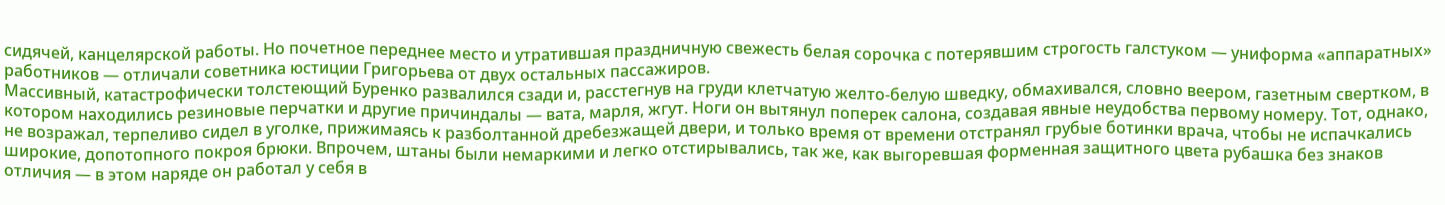сидячей, канцелярской работы. Но почетное переднее место и утратившая праздничную свежесть белая сорочка с потерявшим строгость галстуком — униформа «аппаратных» работников — отличали советника юстиции Григорьева от двух остальных пассажиров.
Массивный, катастрофически толстеющий Буренко развалился сзади и, расстегнув на груди клетчатую желто‑белую шведку, обмахивался, словно веером, газетным свертком, в котором находились резиновые перчатки и другие причиндалы — вата, марля, жгут. Ноги он вытянул поперек салона, создавая явные неудобства первому номеру. Тот, однако, не возражал, терпеливо сидел в уголке, прижимаясь к разболтанной дребезжащей двери, и только время от времени отстранял грубые ботинки врача, чтобы не испачкались широкие, допотопного покроя брюки. Впрочем, штаны были немаркими и легко отстирывались, так же, как выгоревшая форменная защитного цвета рубашка без знаков отличия — в этом наряде он работал у себя в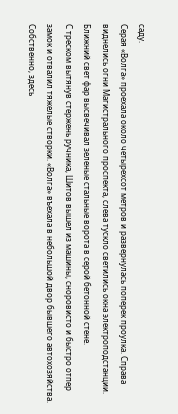саду.
Серая «Волга» проехала около четырехсот метров и развернулась поперек проулка. Справа виднелись огни Магистрального проспекта, слева тускло светились окна электроподстанции. Ближний свет фар высвечивал зеленые стальные ворота в серой бетонной стене.
С треском вытянув стержень ручника, Шитов вышел из машины, сноровисто и быстро отпер замок и отвалил тяжелые створки. «Волга» въехала в небольшой двор бывшего автохозяйства. Собственно, здесь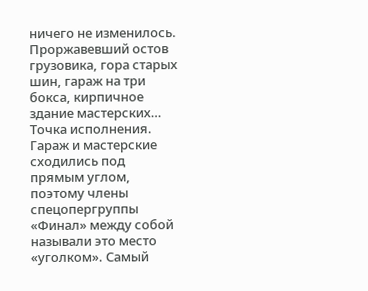ничего не изменилось. Проржавевший остов грузовика, гора старых шин, гараж на три бокса, кирпичное здание мастерских… Точка исполнения.
Гараж и мастерские сходились под прямым углом, поэтому члены спецопергруппы «Финал» между собой называли это место «уголком». Самый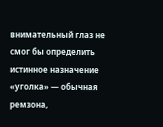внимательный глаз не смог бы определить истинное назначение «уголка» — обычная ремзона,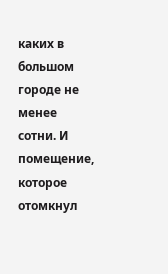каких в большом городе не менее сотни. И помещение, которое отомкнул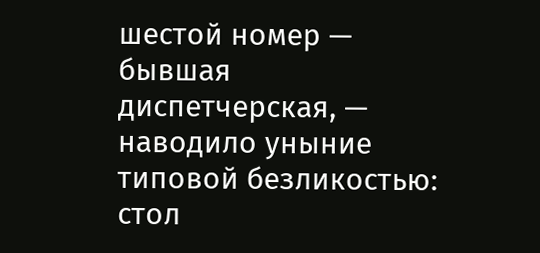шестой номер — бывшая диспетчерская, — наводило уныние типовой безликостью: стол